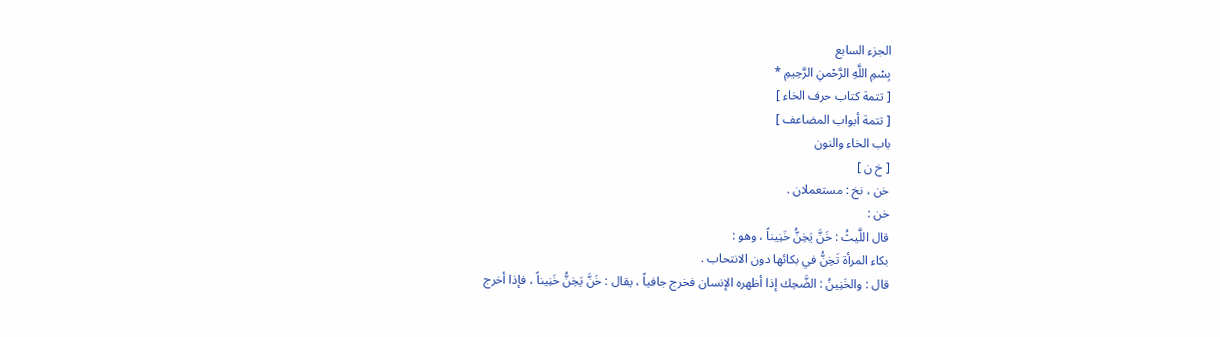الجزء السابع
بِسْمِ اللَّهِ الرَّحْمنِ الرَّحِيمِ *
[ تتمة كتاب حرف الخاء ]
[ تتمة أبواب المضاعف ]
باب الخاء والنون
[ خ ن ]
خن ، نخ : مستعملان .
خن :
قال اللَّيثُ : خَنَّ يَخِنُّ خَنِيناً ، وهو :
بكاء المرأة تَخِنُّ في بكائها دون الانتحاب .
قال : والخَنِينُ : الضَّحِك إذا أظهره الإنسان فخرج جافياً ، يقال : خَنَّ يَخِنُّ خَنِيناً ، فإذا أخرج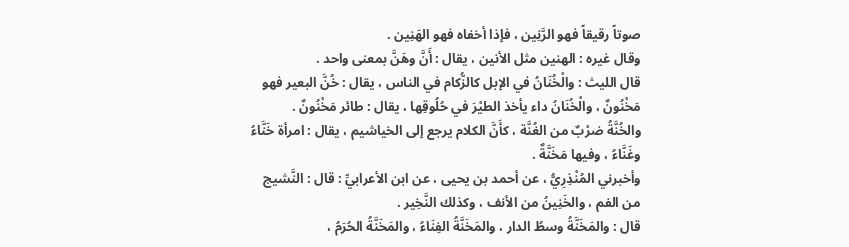صوتاً رقيقاً فهو الرَّنِين ، فإذا أخفاه فهو الهَنِين .
وقال غيره : الهنين مثل الأنين ، يقال : أَنَّ وهَنَّ بمعنى واحد .
قال الليث : والْخُنَانُ في الإبل كالزُّكام في الناس ، يقال : خُنَّ البعير فهو مَخْنُونٌ ، والْخُنَانُ داء يأخذ الطيْرَ في حُلُوقِها ، يقال : طائر مَخْنُونٌ .
والخُنَّةُ ضرْبٌ من الغُنَّة ، كأَنَّ الكلام يرجع إلى الخياشيم ، يقال : امرأة خَنَّاءُ وغَنَّاءُ ، وفيها مَخَنَّةٌ .
وأخبرني المُنْذِرِيُّ ، عن أحمد بن يحيى ، عن ابن الأعرابيِّ : قال : النَّشيج من الفم ، والخَنِينُ من الأنف ، وكذلك النَّخِير .
قال : والمَخَنَّةُ وسطُ الدار ، والمَخَنَّةُ الفِنَاءُ ، والمَخَنَّةُ الحُرَمُ ،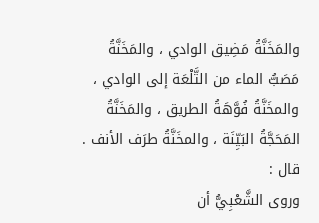والمَخَنَّةُ مَضِيق الوادي ، والمَخَنَّةُ مَصَبُّ الماء من التَّلْعَة إلى الوادي ، والمخَنَّةُ فُوَّهَةُ الطريق ، والمَخَنَّةُ المَحَجَّةُ البَيِّنَة ، والمخَنَّةُ طرَف الأنف .
قال :
وروى الشَّعْبِيُّ أن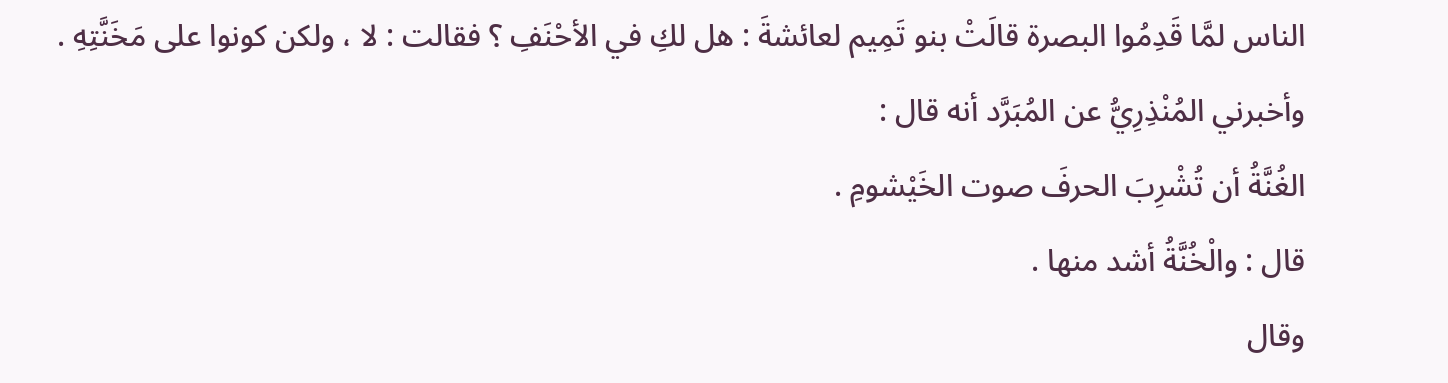الناس لمَّا قَدِمُوا البصرة قالَتْ بنو تَمِيم لعائشةَ : هل لكِ في الأحْنَفِ ؟ فقالت : لا ، ولكن كونوا على مَخَنَّتِهِ .
وأخبرني المُنْذِرِيُّ عن المُبَرَّد أنه قال :
الغُنَّةُ أن تُشْرِبَ الحرفَ صوت الخَيْشومِ .
قال : والْخُنَّةُ أشد منها .
وقال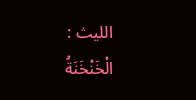الليث : الْخَنْخَنَةُ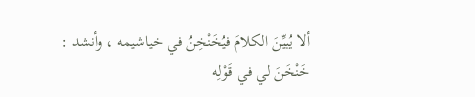ألا يُبيِّنَ الكلامَ فيُخَنْخِنُ في خياشيمه ، وأنشد :
خَنْخَنَ لي في قَوْلِه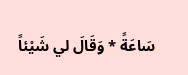سَاعَةً * وَقَالَ لي شَيْئاً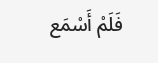فَلَمْ أَسْمَع